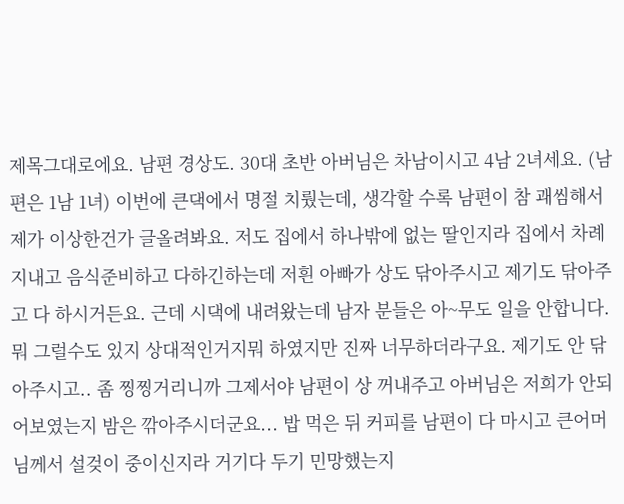제목그대로에요. 남편 경상도. 30대 초반 아버님은 차남이시고 4남 2녀세요. (남편은 1남 1녀) 이번에 큰댁에서 명절 치뤘는데, 생각할 수록 남편이 참 괘씸해서 제가 이상한건가 글올려봐요. 저도 집에서 하나밖에 없는 딸인지라 집에서 차례지내고 음식준비하고 다하긴하는데 저흰 아빠가 상도 닦아주시고 제기도 닦아주고 다 하시거든요. 근데 시댁에 내려왔는데 남자 분들은 아~무도 일을 안합니다. 뭐 그럴수도 있지 상대적인거지뭐 하였지만 진짜 너무하더라구요. 제기도 안 닦아주시고.. 좀 찡찡거리니까 그제서야 남편이 상 꺼내주고 아버님은 저희가 안되어보였는지 밤은 깎아주시더군요... 밥 먹은 뒤 커피를 남편이 다 마시고 큰어머님께서 설겆이 중이신지라 거기다 두기 민망했는지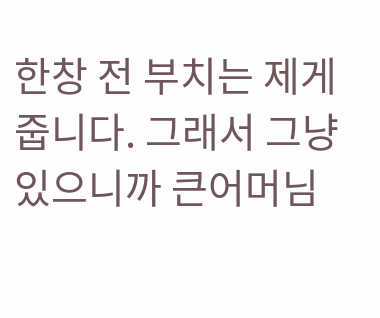한창 전 부치는 제게 줍니다. 그래서 그냥 있으니까 큰어머님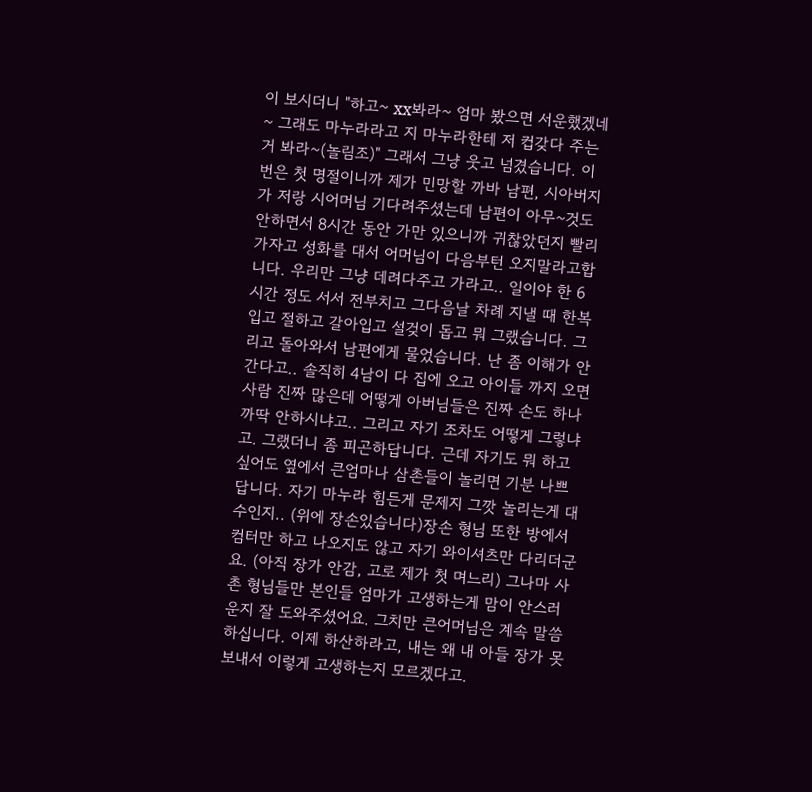이 보시더니 "하고~ xx봐라~ 엄마 봤으면 서운했겠네~ 그래도 마누라라고 지 마누라한테 저 컵갖다 주는거 봐라~(놀림조)" 그래서 그냥 웃고 넘겼습니다. 이번은 첫 명절이니까 제가 민망할 까바 남편, 시아버지가 저랑 시어머님 기다려주셨는데 남편이 아무~것도 안하면서 8시간 동안 가만 있으니까 귀찮았던지 빨리 가자고 성화를 대서 어머님이 다음부턴 오지말라고합니다. 우리만 그냥 데려다주고 가라고.. 일이야 한 6시간 정도 서서 전부치고 그다음날 차례 지낼 때 한복 입고 절하고 갈아입고 설겆이 돕고 뭐 그랬습니다. 그리고 돌아와서 남편에게 물었습니다. 난 좀 이해가 안간다고.. 솔직히 4남이 다 집에 오고 아이들 까지 오면 사람 진짜 많은데 어떻게 아버님들은 진짜 손도 하나 까딱 안하시냐고.. 그리고 자기 조차도 어떻게 그렇냐고. 그랬더니 좀 피곤하답니다. 근데 자기도 뭐 하고 싶어도 옆에서 큰엄마나 삼촌들이 놀리면 기분 나쁘답니다. 자기 마누라 힘든게 문제지 그깟 놀리는게 대수인지.. (위에 장손있습니다)장손 형님 또한 방에서 컴터만 하고 나오지도 않고 자기 와이셔츠만 다리더군요. (아직 장가 안감, 고로 제가 첫 며느리) 그나마 사촌 형님들만 본인들 엄마가 고생하는게 맘이 안스러운지 잘 도와주셨어요. 그치만 큰어머님은 계속 말씀하십니다. 이제 하산하라고, 내는 왜 내 아들 장가 못보내서 이렇게 고생하는지 모르겠다고.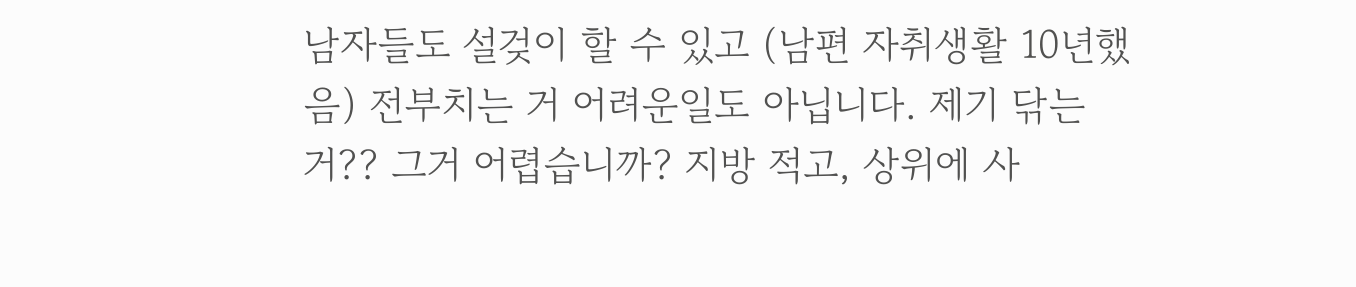남자들도 설겆이 할 수 있고 (남편 자취생활 10년했음) 전부치는 거 어려운일도 아닙니다. 제기 닦는 거?? 그거 어렵습니까? 지방 적고, 상위에 사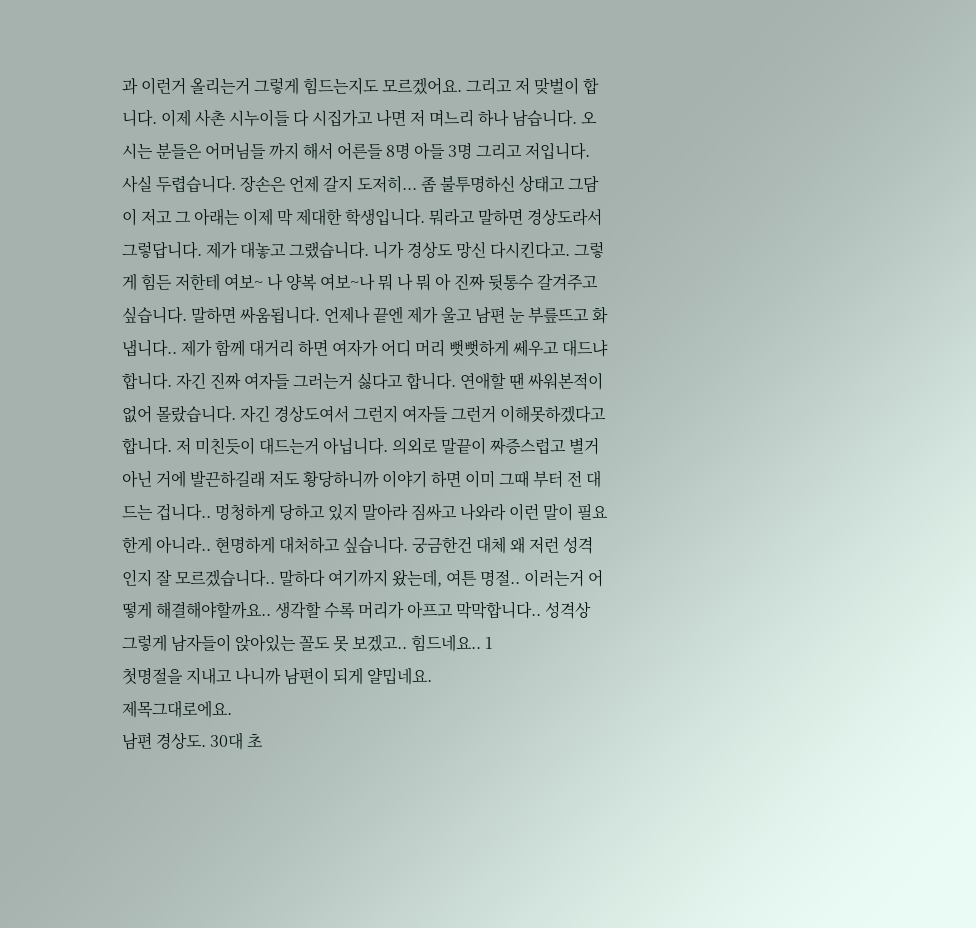과 이런거 올리는거 그렇게 힘드는지도 모르겠어요. 그리고 저 맞벌이 합니다. 이제 사촌 시누이들 다 시집가고 나면 저 며느리 하나 남습니다. 오시는 분들은 어머님들 까지 해서 어른들 8명 아들 3명 그리고 저입니다. 사실 두렵습니다. 장손은 언제 갈지 도저히... 좀 불투명하신 상태고 그담이 저고 그 아래는 이제 막 제대한 학생입니다. 뭐라고 말하면 경상도라서 그렇답니다. 제가 대놓고 그랬습니다. 니가 경상도 망신 다시킨다고. 그렇게 힘든 저한테 여보~ 나 양복 여보~나 뭐 나 뭐 아 진짜 뒷통수 갈겨주고 싶습니다. 말하면 싸움됩니다. 언제나 끝엔 제가 울고 남편 눈 부릎뜨고 화냅니다.. 제가 함께 대거리 하면 여자가 어디 머리 뻣뻣하게 쎄우고 대드냐합니다. 자긴 진짜 여자들 그러는거 싫다고 합니다. 연애할 땐 싸워본적이 없어 몰랐습니다. 자긴 경상도여서 그런지 여자들 그런거 이해못하겠다고 합니다. 저 미친듯이 대드는거 아닙니다. 의외로 말끝이 짜증스럽고 별거 아닌 거에 발끈하길래 저도 황당하니까 이야기 하면 이미 그때 부터 전 대드는 겁니다.. 멍청하게 당하고 있지 말아라 짐싸고 나와라 이런 말이 필요한게 아니라.. 현명하게 대처하고 싶습니다. 궁금한건 대체 왜 저런 성격인지 잘 모르겠습니다.. 말하다 여기까지 왔는데, 여튼 명절.. 이러는거 어떻게 해결해야할까요.. 생각할 수록 머리가 아프고 막막합니다.. 성격상 그렇게 남자들이 앉아있는 꼴도 못 보겠고.. 힘드네요.. 1
첫명절을 지내고 나니까 남편이 되게 얄밉네요.
제목그대로에요.
남편 경상도. 30대 초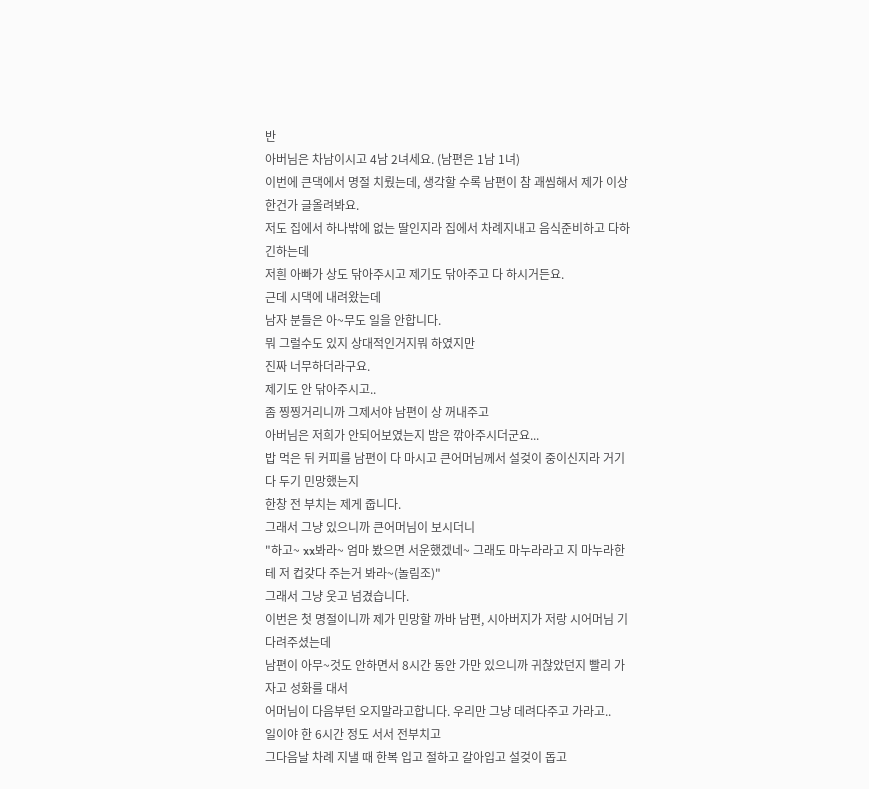반
아버님은 차남이시고 4남 2녀세요. (남편은 1남 1녀)
이번에 큰댁에서 명절 치뤘는데, 생각할 수록 남편이 참 괘씸해서 제가 이상한건가 글올려봐요.
저도 집에서 하나밖에 없는 딸인지라 집에서 차례지내고 음식준비하고 다하긴하는데
저흰 아빠가 상도 닦아주시고 제기도 닦아주고 다 하시거든요.
근데 시댁에 내려왔는데
남자 분들은 아~무도 일을 안합니다.
뭐 그럴수도 있지 상대적인거지뭐 하였지만
진짜 너무하더라구요.
제기도 안 닦아주시고..
좀 찡찡거리니까 그제서야 남편이 상 꺼내주고
아버님은 저희가 안되어보였는지 밤은 깎아주시더군요...
밥 먹은 뒤 커피를 남편이 다 마시고 큰어머님께서 설겆이 중이신지라 거기다 두기 민망했는지
한창 전 부치는 제게 줍니다.
그래서 그냥 있으니까 큰어머님이 보시더니
"하고~ xx봐라~ 엄마 봤으면 서운했겠네~ 그래도 마누라라고 지 마누라한테 저 컵갖다 주는거 봐라~(놀림조)"
그래서 그냥 웃고 넘겼습니다.
이번은 첫 명절이니까 제가 민망할 까바 남편, 시아버지가 저랑 시어머님 기다려주셨는데
남편이 아무~것도 안하면서 8시간 동안 가만 있으니까 귀찮았던지 빨리 가자고 성화를 대서
어머님이 다음부턴 오지말라고합니다. 우리만 그냥 데려다주고 가라고..
일이야 한 6시간 정도 서서 전부치고
그다음날 차례 지낼 때 한복 입고 절하고 갈아입고 설겆이 돕고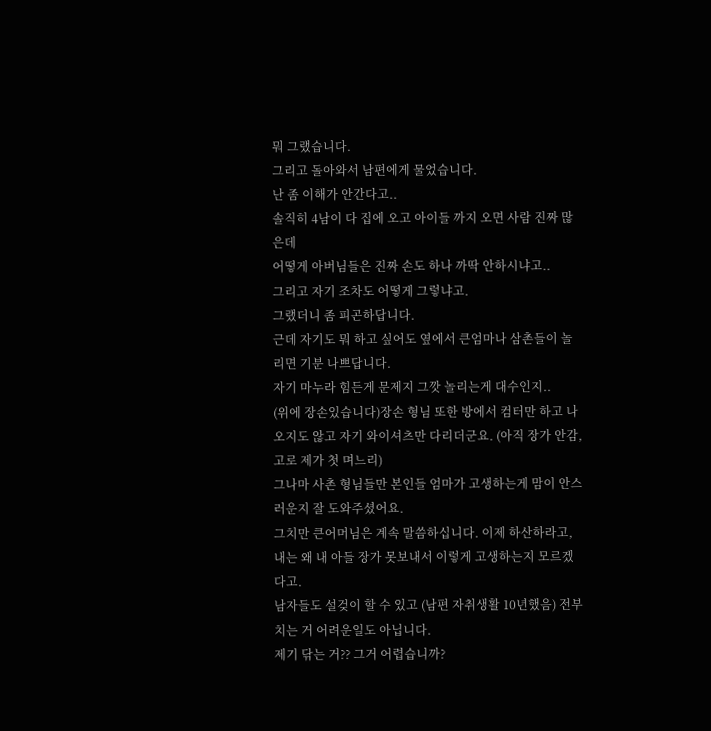뭐 그랬습니다.
그리고 돌아와서 남편에게 물었습니다.
난 좀 이해가 안간다고..
솔직히 4남이 다 집에 오고 아이들 까지 오면 사람 진짜 많은데
어떻게 아버님들은 진짜 손도 하나 까딱 안하시냐고..
그리고 자기 조차도 어떻게 그렇냐고.
그랬더니 좀 피곤하답니다.
근데 자기도 뭐 하고 싶어도 옆에서 큰엄마나 삼촌들이 놀리면 기분 나쁘답니다.
자기 마누라 힘든게 문제지 그깟 놀리는게 대수인지..
(위에 장손있습니다)장손 형님 또한 방에서 컴터만 하고 나오지도 않고 자기 와이셔츠만 다리더군요. (아직 장가 안감, 고로 제가 첫 며느리)
그나마 사촌 형님들만 본인들 엄마가 고생하는게 맘이 안스러운지 잘 도와주셨어요.
그치만 큰어머님은 계속 말씀하십니다. 이제 하산하라고, 내는 왜 내 아들 장가 못보내서 이렇게 고생하는지 모르겠다고.
남자들도 설겆이 할 수 있고 (남편 자취생활 10년했음) 전부치는 거 어려운일도 아닙니다.
제기 닦는 거?? 그거 어렵습니까?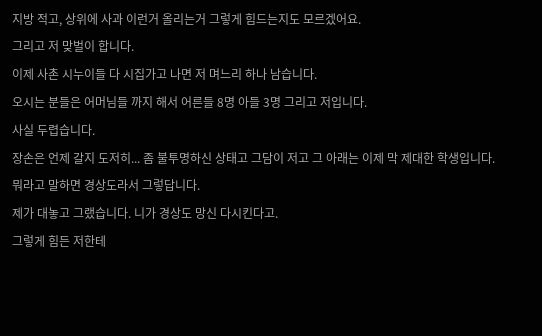지방 적고, 상위에 사과 이런거 올리는거 그렇게 힘드는지도 모르겠어요.
그리고 저 맞벌이 합니다.
이제 사촌 시누이들 다 시집가고 나면 저 며느리 하나 남습니다.
오시는 분들은 어머님들 까지 해서 어른들 8명 아들 3명 그리고 저입니다.
사실 두렵습니다.
장손은 언제 갈지 도저히... 좀 불투명하신 상태고 그담이 저고 그 아래는 이제 막 제대한 학생입니다.
뭐라고 말하면 경상도라서 그렇답니다.
제가 대놓고 그랬습니다. 니가 경상도 망신 다시킨다고.
그렇게 힘든 저한테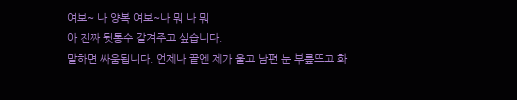여보~ 나 양복 여보~나 뭐 나 뭐
아 진짜 뒷통수 갈겨주고 싶습니다.
말하면 싸움됩니다. 언제나 끝엔 제가 울고 남편 눈 부릎뜨고 화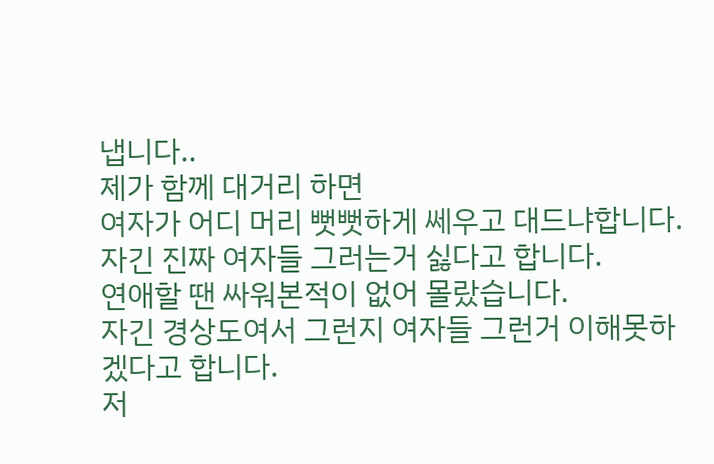냅니다..
제가 함께 대거리 하면
여자가 어디 머리 뻣뻣하게 쎄우고 대드냐합니다.
자긴 진짜 여자들 그러는거 싫다고 합니다.
연애할 땐 싸워본적이 없어 몰랐습니다.
자긴 경상도여서 그런지 여자들 그런거 이해못하겠다고 합니다.
저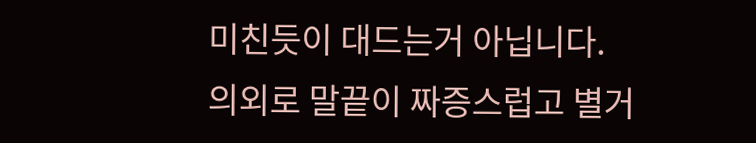미친듯이 대드는거 아닙니다.
의외로 말끝이 짜증스럽고 별거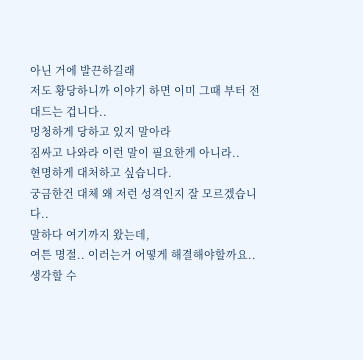아닌 거에 발끈하길래
저도 황당하니까 이야기 하면 이미 그때 부터 전 대드는 겁니다..
멍청하게 당하고 있지 말아라
짐싸고 나와라 이런 말이 필요한게 아니라..
현명하게 대처하고 싶습니다.
궁금한건 대체 왜 저런 성격인지 잘 모르겠습니다..
말하다 여기까지 왔는데,
여튼 명절.. 이러는거 어떻게 해결해야할까요..
생각할 수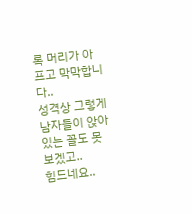록 머리가 아프고 막막합니다..
성격상 그렇게 남자들이 앉아있는 꼴도 못 보겠고..
힘드네요..